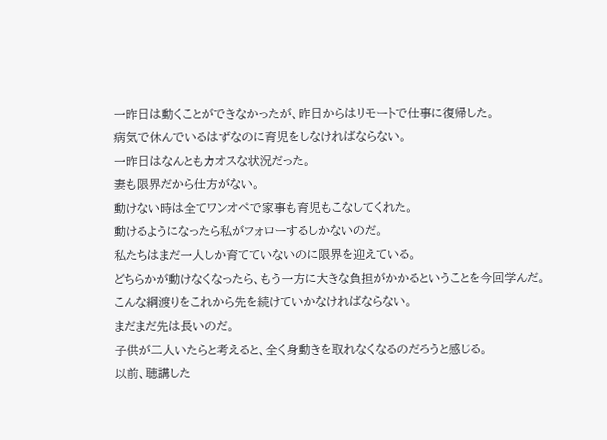一昨日は動くことができなかったが、昨日からはリモートで仕事に復帰した。
病気で休んでいるはずなのに育児をしなければならない。
一昨日はなんともカオスな状況だった。
妻も限界だから仕方がない。
動けない時は全てワンオペで家事も育児もこなしてくれた。
動けるようになったら私がフォローするしかないのだ。
私たちはまだ一人しか育てていないのに限界を迎えている。
どちらかが動けなくなったら、もう一方に大きな負担がかかるということを今回学んだ。
こんな綱渡りをこれから先を続けていかなければならない。
まだまだ先は長いのだ。
子供が二人いたらと考えると、全く身動きを取れなくなるのだろうと感じる。
以前、聴講した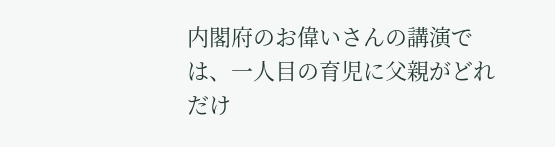内閣府のお偉いさんの講演では、一人目の育児に父親がどれだけ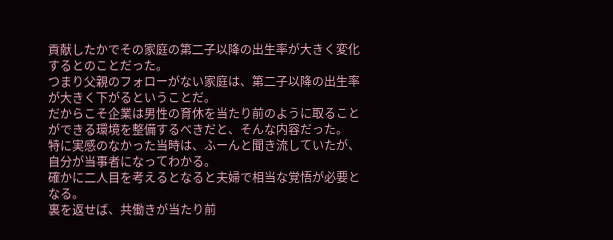貢献したかでその家庭の第二子以降の出生率が大きく変化するとのことだった。
つまり父親のフォローがない家庭は、第二子以降の出生率が大きく下がるということだ。
だからこそ企業は男性の育休を当たり前のように取ることができる環境を整備するべきだと、そんな内容だった。
特に実感のなかった当時は、ふーんと聞き流していたが、自分が当事者になってわかる。
確かに二人目を考えるとなると夫婦で相当な覚悟が必要となる。
裏を返せば、共働きが当たり前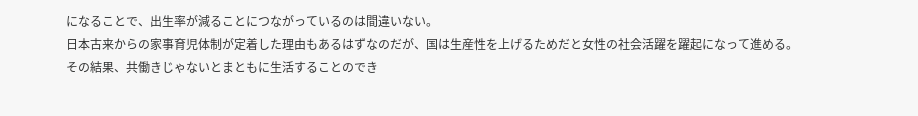になることで、出生率が減ることにつながっているのは間違いない。
日本古来からの家事育児体制が定着した理由もあるはずなのだが、国は生産性を上げるためだと女性の社会活躍を躍起になって進める。
その結果、共働きじゃないとまともに生活することのでき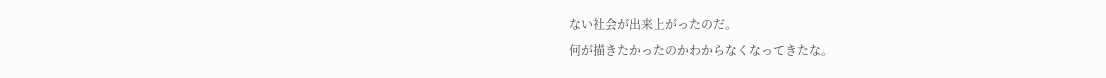ない社会が出来上がったのだ。
何が描きたかったのかわからなくなってきたな。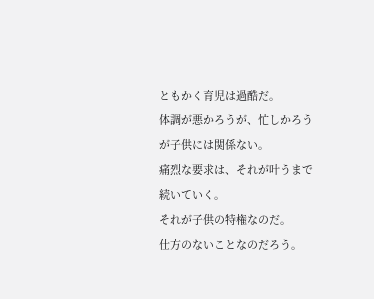ともかく育児は過酷だ。
体調が悪かろうが、忙しかろうが子供には関係ない。
痛烈な要求は、それが叶うまで続いていく。
それが子供の特権なのだ。
仕方のないことなのだろう。